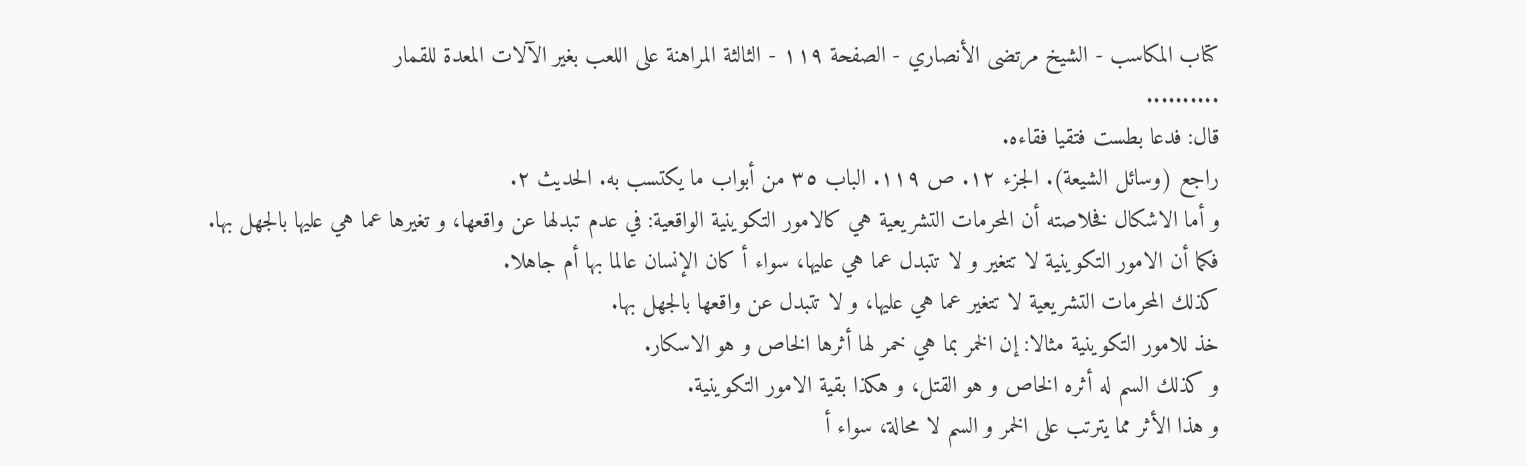كتاب المكاسب - الشيخ مرتضى الأنصاري - الصفحة ١١٩ - الثالثة المراهنة على اللعب بغير الآلات المعدة للقمار
..........
قال: فدعا بطست فتقيا فقاءه.
راجع (وسائل الشيعة). الجزء ١٢. ص ١١٩. الباب ٣٥ من أبواب ما يكتسب به. الحديث ٢.
و أما الاشكال فخلاصته أن المحرمات التشريعية هي كالامور التكوينية الواقعية: في عدم تبدلها عن واقعها، و تغيرها عما هي عليها بالجهل بها.
فكما أن الامور التكوينية لا تتغير و لا تتبدل عما هي عليها، سواء أ كان الإنسان عالما بها أم جاهلا.
كذلك المحرمات التشريعية لا تتغير عما هي عليها، و لا تتبدل عن واقعها بالجهل بها.
خذ للامور التكوينية مثالا: إن الخمر بما هي خمر لها أثرها الخاص و هو الاسكار.
و كذلك السم له أثره الخاص و هو القتل، و هكذا بقية الامور التكوينية.
و هذا الأثر مما يترتب على الخمر و السم لا محالة، سواء أ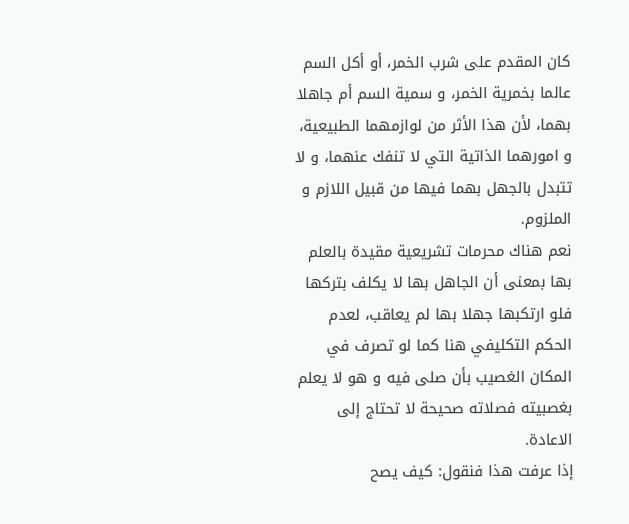كان المقدم على شرب الخمر، أو أكل السم عالما بخمرية الخمر، و سمية السم أم جاهلا بهما، لأن هذا الأثر من لوازمهما الطبيعية، و امورهما الذاتية التي لا تنفك عنهما، و لا تتبدل بالجهل بهما فيها من قبيل اللازم و الملزوم.
نعم هناك محرمات تشريعية مقيدة بالعلم بها بمعنى أن الجاهل بها لا يكلف بتركها فلو ارتكبها جهلا بها لم يعاقب، لعدم الحكم التكليفي هنا كما لو تصرف في المكان الغصيب بأن صلى فيه و هو لا يعلم بغصبيته فصلاته صحيحة لا تحتاج إلى الاعادة.
إذا عرفت هذا فنقول: كيف يصح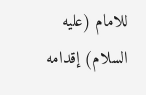للامام (عليه السلام) إقدامه